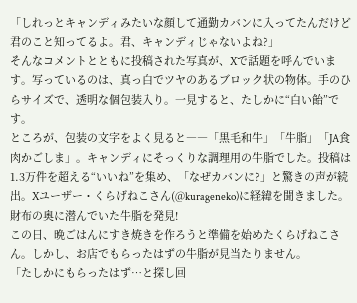「しれっとキャンディみたいな顔して通勤カバンに入ってたんだけど君のこと知ってるよ。君、キャンディじゃないよね?」
そんなコメントとともに投稿された写真が、Xで話題を呼んでいます。写っているのは、真っ白でツヤのあるブロック状の物体。手のひらサイズで、透明な個包装入り。一見すると、たしかに“白い飴”です。
ところが、包装の文字をよく見ると――「黒毛和牛」「牛脂」「JA食肉かごしま」。キャンディにそっくりな調理用の牛脂でした。投稿は1.3万件を超える“いいね”を集め、「なぜカバンに?」と驚きの声が続出。Xユーザー・くらげねこさん(@kurageneko)に経緯を聞きました。
財布の奥に潜んでいた牛脂を発見!
この日、晩ごはんにすき焼きを作ろうと準備を始めたくらげねこさん。しかし、お店でもらったはずの牛脂が見当たりません。
「たしかにもらったはず…と探し回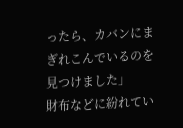ったら、カバンにまぎれこんでいるのを見つけました」
財布などに紛れてい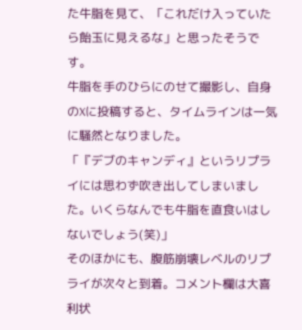た牛脂を見て、「これだけ入っていたら飴玉に見えるな」と思ったそうです。
牛脂を手のひらにのせて撮影し、自身のXに投稿すると、タイムラインは一気に騒然となりました。
「『デブのキャンディ』というリプライには思わず吹き出してしまいました。いくらなんでも牛脂を直食いはしないでしょう(笑)」
そのほかにも、腹筋崩壊レベルのリプライが次々と到着。コメント欄は大喜利状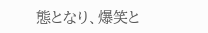態となり、爆笑と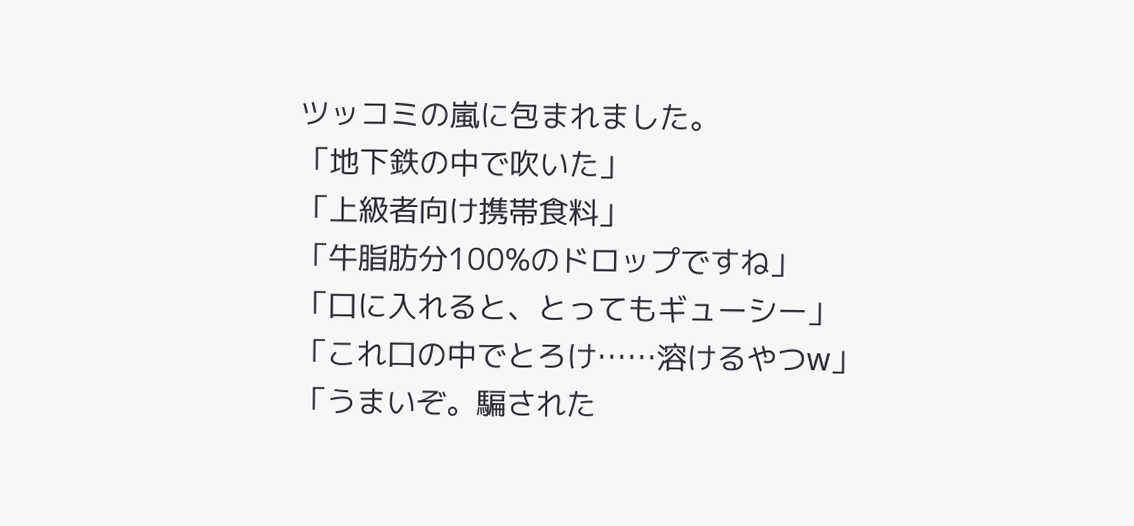ツッコミの嵐に包まれました。
「地下鉄の中で吹いた」
「上級者向け携帯食料」
「牛脂肪分100%のドロップですね」
「口に入れると、とってもギューシー」
「これ口の中でとろけ……溶けるやつw」
「うまいぞ。騙された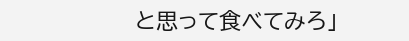と思って食べてみろ」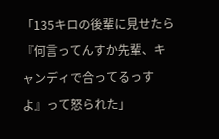「135キロの後輩に見せたら『何言ってんすか先輩、キャンディで合ってるっすよ』って怒られた」